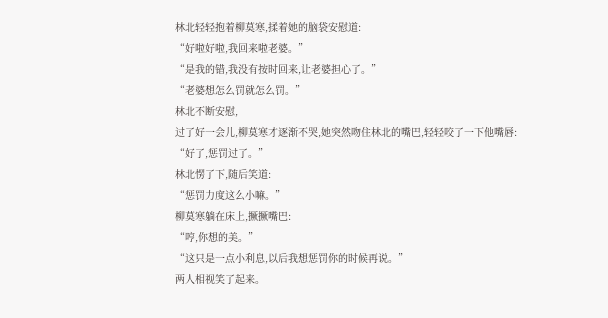林北轻轻抱着柳莫寒,揉着她的脑袋安慰道:
“好啦好啦,我回来啦老婆。”
“是我的错,我没有按时回来,让老婆担心了。”
“老婆想怎么罚就怎么罚。”
林北不断安慰,
过了好一会儿,柳莫寒才逐渐不哭,她突然吻住林北的嘴巴,轻轻咬了一下他嘴唇:
“好了,惩罚过了。”
林北愣了下,随后笑道:
“惩罚力度这么小嘛。”
柳莫寒躺在床上,撅撅嘴巴:
“哼,你想的美。”
“这只是一点小利息,以后我想惩罚你的时候再说。”
两人相视笑了起来。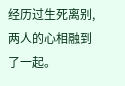经历过生死离别,两人的心相融到了一起。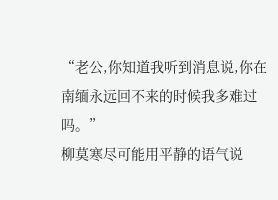“老公,你知道我听到消息说,你在南缅永远回不来的时候我多难过吗。”
柳莫寒尽可能用平静的语气说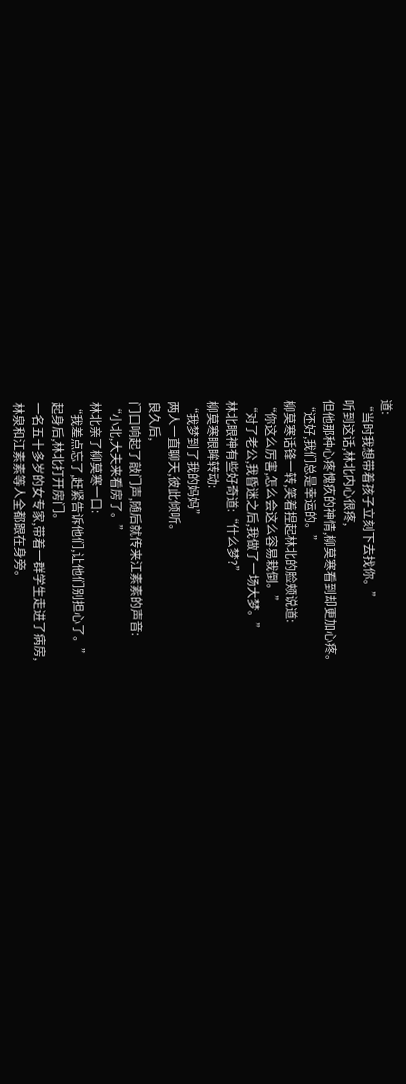道:
“当时我想带着孩子立刻下去找你。”
听到这话,林北内心很疼,
但他那种心疼愧疚的神情,柳莫寒看到却更加心疼。
“还好,我们总是幸运的。”
柳莫寒话锋一转,笑着捏起林北的脸颊说道:
“你这么厉害,怎么会这么容易栽倒。”
“对了老公,我昏迷之后,我做了一场大梦。”
林北眼神有些好奇道:“什么梦?”
柳莫寒眼眸转动:
“我梦到了我的妈妈”
两人一直聊天,彼此倾听。
良久后,
门口响起了敲门声,随后就传来江素素的声音:
“小北,大夫来看房了。”
林北亲了柳莫寒一口:
“我差点忘了,赶紧告诉他们,让他们别担心了。”
起身后,林北打开房门。
一名五十多岁的女专家,带着一群学生走进了病房,
林泉和江素素等人全都跟在身旁。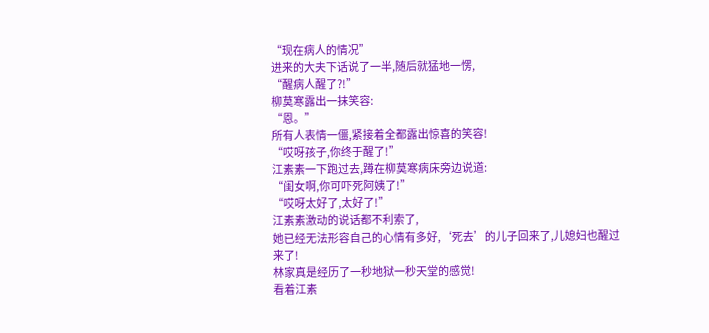“现在病人的情况”
进来的大夫下话说了一半,随后就猛地一愣,
“醒病人醒了?!”
柳莫寒露出一抹笑容:
“恩。”
所有人表情一僵,紧接着全都露出惊喜的笑容!
“哎呀孩子,你终于醒了!”
江素素一下跑过去,蹲在柳莫寒病床旁边说道:
“闺女啊,你可吓死阿姨了!”
“哎呀太好了,太好了!”
江素素激动的说话都不利索了,
她已经无法形容自己的心情有多好,‘死去’的儿子回来了,儿媳妇也醒过来了!
林家真是经历了一秒地狱一秒天堂的感觉!
看着江素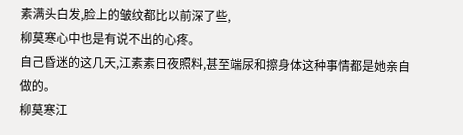素满头白发,脸上的皱纹都比以前深了些,
柳莫寒心中也是有说不出的心疼。
自己昏迷的这几天,江素素日夜照料,甚至端尿和擦身体这种事情都是她亲自做的。
柳莫寒江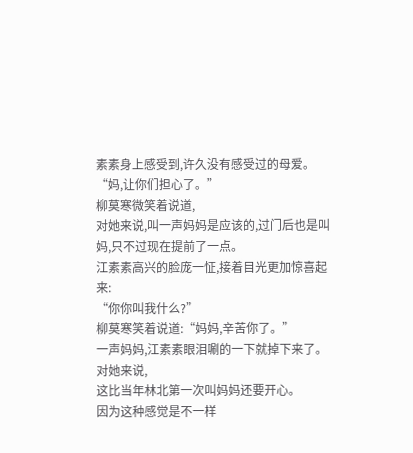素素身上感受到,许久没有感受过的母爱。
“妈,让你们担心了。”
柳莫寒微笑着说道,
对她来说,叫一声妈妈是应该的,过门后也是叫妈,只不过现在提前了一点。
江素素高兴的脸庞一怔,接着目光更加惊喜起来:
“你你叫我什么?”
柳莫寒笑着说道:“妈妈,辛苦你了。”
一声妈妈,江素素眼泪唰的一下就掉下来了。
对她来说,
这比当年林北第一次叫妈妈还要开心。
因为这种感觉是不一样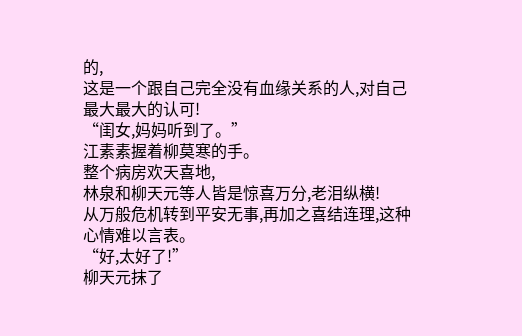的,
这是一个跟自己完全没有血缘关系的人,对自己最大最大的认可!
“闺女,妈妈听到了。”
江素素握着柳莫寒的手。
整个病房欢天喜地,
林泉和柳天元等人皆是惊喜万分,老泪纵横!
从万般危机转到平安无事,再加之喜结连理,这种心情难以言表。
“好,太好了!”
柳天元抹了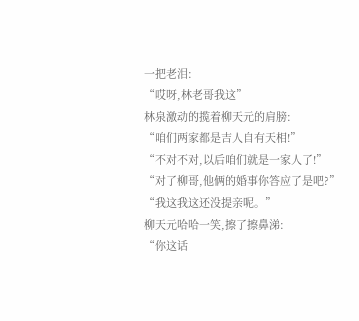一把老泪:
“哎呀,林老哥我这”
林泉激动的揽着柳天元的肩膀:
“咱们两家都是吉人自有天相!”
“不对不对,以后咱们就是一家人了!”
“对了柳哥,他俩的婚事你答应了是吧?”
“我这我这还没提亲呢。”
柳天元哈哈一笑,擦了擦鼻涕:
“你这话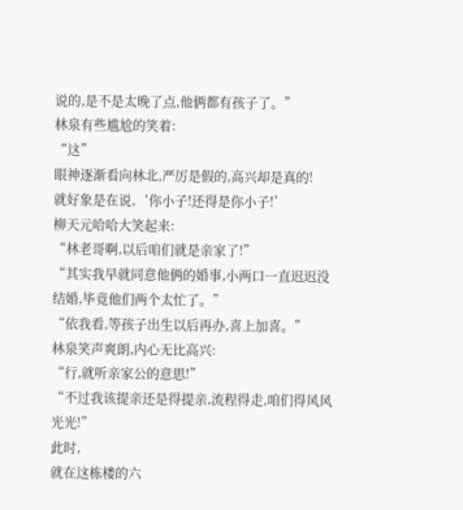说的,是不是太晚了点,他俩都有孩子了。”
林泉有些尴尬的笑着:
“这”
眼神逐渐看向林北,严厉是假的,高兴却是真的!
就好象是在说,‘你小子!还得是你小子!’
柳天元哈哈大笑起来:
“林老哥啊,以后咱们就是亲家了!”
“其实我早就同意他俩的婚事,小两口一直迟迟没结婚,毕竟他们两个太忙了。”
“依我看,等孩子出生以后再办,喜上加喜。”
林泉笑声爽朗,内心无比高兴:
“行,就听亲家公的意思!”
“不过我该提亲还是得提亲,流程得走,咱们得风风光光!”
此时,
就在这栋楼的六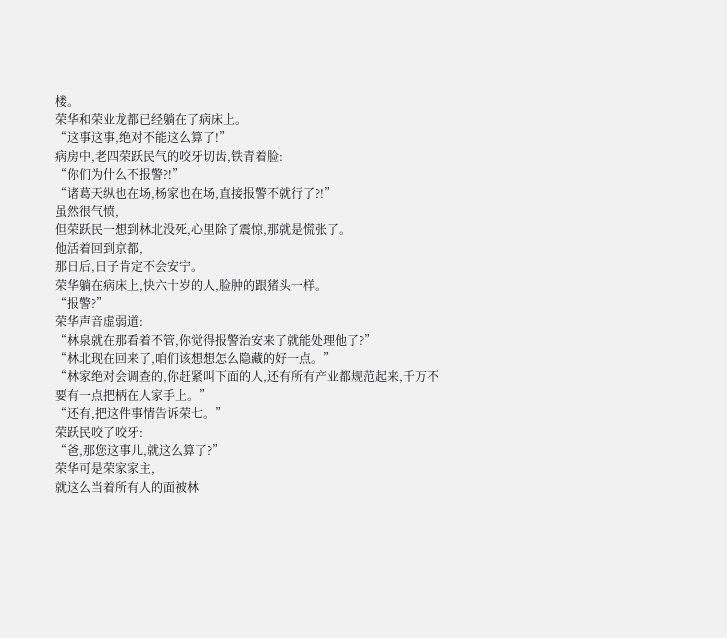楼。
荣华和荣业龙都已经躺在了病床上。
“这事这事,绝对不能这么算了!”
病房中,老四荣跃民气的咬牙切齿,铁青着脸:
“你们为什么不报警?!”
“诸葛天纵也在场,杨家也在场,直接报警不就行了?!”
虽然很气愤,
但荣跃民一想到林北没死,心里除了震惊,那就是慌张了。
他活着回到京都,
那日后,日子肯定不会安宁。
荣华躺在病床上,快六十岁的人,脸肿的跟猪头一样。
“报警?”
荣华声音虚弱道:
“林泉就在那看着不管,你觉得报警治安来了就能处理他了?”
“林北现在回来了,咱们该想想怎么隐藏的好一点。”
“林家绝对会调查的,你赶紧叫下面的人,还有所有产业都规范起来,千万不要有一点把柄在人家手上。”
“还有,把这件事情告诉荣七。”
荣跃民咬了咬牙:
“爸,那您这事儿,就这么算了?”
荣华可是荣家家主,
就这么当着所有人的面被林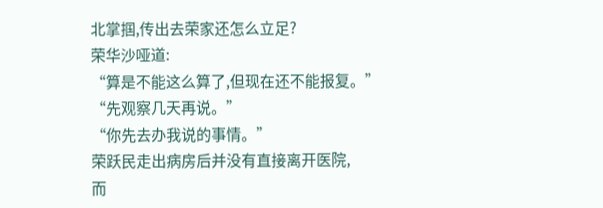北掌掴,传出去荣家还怎么立足?
荣华沙哑道:
“算是不能这么算了,但现在还不能报复。”
“先观察几天再说。”
“你先去办我说的事情。”
荣跃民走出病房后并没有直接离开医院,
而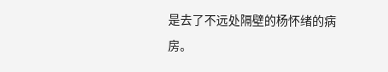是去了不远处隔壁的杨怀绪的病房。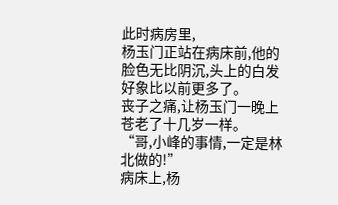此时病房里,
杨玉门正站在病床前,他的脸色无比阴沉,头上的白发好象比以前更多了。
丧子之痛,让杨玉门一晚上苍老了十几岁一样。
“哥,小峰的事情,一定是林北做的!”
病床上,杨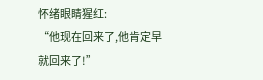怀绪眼睛猩红:
“他现在回来了,他肯定早就回来了!”